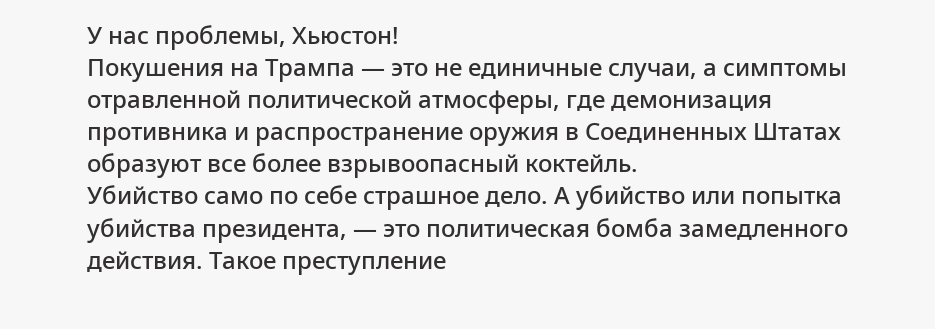У нас проблемы, Хьюстон!
Покушения на Трампа — это не единичные случаи, а симптомы отравленной политической атмосферы, где демонизация противника и распространение оружия в Соединенных Штатах образуют все более взрывоопасный коктейль.
Убийство само по себе страшное дело. А убийство или попытка убийства президента, — это политическая бомба замедленного действия. Такое преступление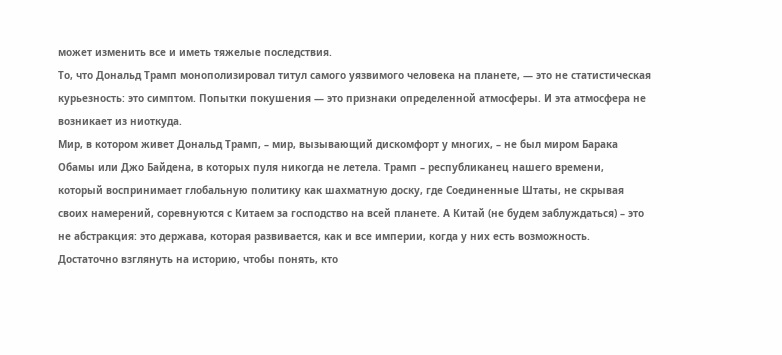может изменить все и иметь тяжелые последствия.
То, что Дональд Трамп монополизировал титул самого уязвимого человека на планете, — это не статистическая курьезность: это симптом. Попытки покушения — это признаки определенной атмосферы. И эта атмосфера не возникает из ниоткуда.
Мир, в котором живет Дональд Трамп, – мир, вызывающий дискомфорт у многих, – не был миром Барака Обамы или Джо Байдена, в которых пуля никогда не летела. Трамп – республиканец нашего времени, который воспринимает глобальную политику как шахматную доску, где Соединенные Штаты, не скрывая своих намерений, соревнуются с Китаем за господство на всей планете. А Китай (не будем заблуждаться) – это не абстракция: это держава, которая развивается, как и все империи, когда у них есть возможность. Достаточно взглянуть на историю, чтобы понять, кто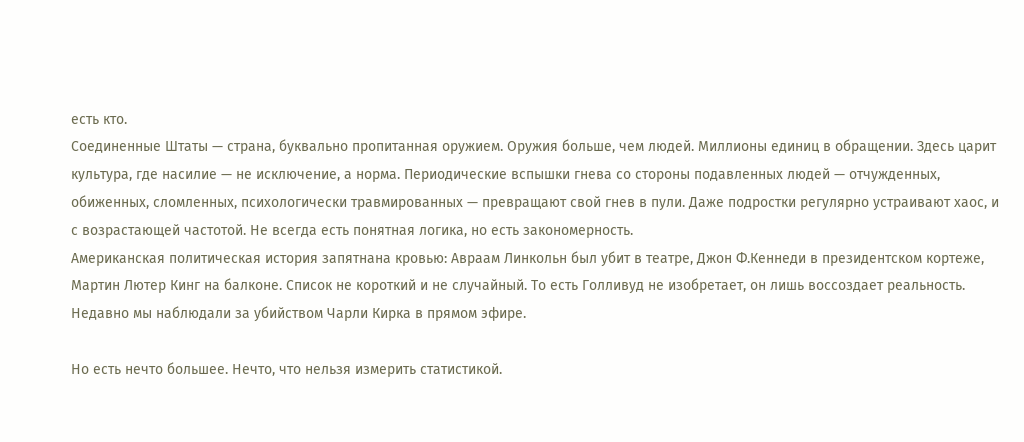есть кто.
Соединенные Штаты — страна, буквально пропитанная оружием. Оружия больше, чем людей. Миллионы единиц в обращении. Здесь царит культура, где насилие — не исключение, а норма. Периодические вспышки гнева со стороны подавленных людей — отчужденных, обиженных, сломленных, психологически травмированных — превращают свой гнев в пули. Даже подростки регулярно устраивают хаос, и с возрастающей частотой. Не всегда есть понятная логика, но есть закономерность.
Американская политическая история запятнана кровью: Авраам Линкольн был убит в театре, Джон Ф.Кеннеди в президентском кортеже, Мартин Лютер Кинг на балконе. Список не короткий и не случайный. То есть Голливуд не изобретает, он лишь воссоздает реальность. Недавно мы наблюдали за убийством Чарли Кирка в прямом эфире.

Но есть нечто большее. Нечто, что нельзя измерить статистикой.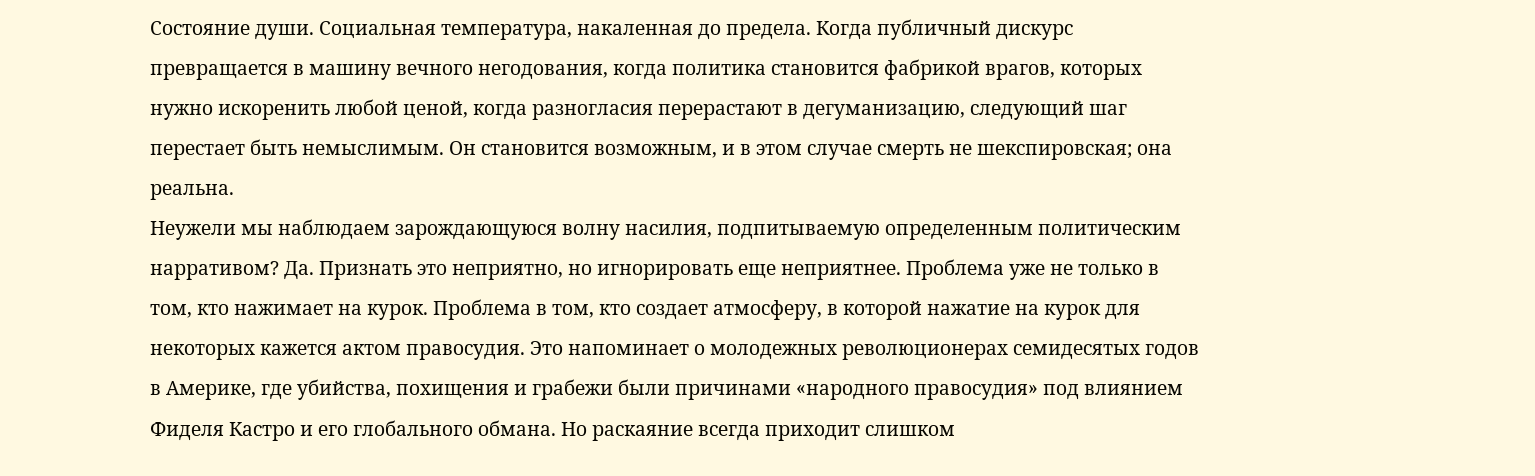Состояние души. Социальная температура, накаленная до предела. Когда публичный дискурс превращается в машину вечного негодования, когда политика становится фабрикой врагов, которых нужно искоренить любой ценой, когда разногласия перерастают в дегуманизацию, следующий шаг перестает быть немыслимым. Он становится возможным, и в этом случае смерть не шекспировская; она реальна.
Неужели мы наблюдаем зарождающуюся волну насилия, подпитываемую определенным политическим нарративом? Да. Признать это неприятно, но игнорировать еще неприятнее. Проблема уже не только в том, кто нажимает на курок. Проблема в том, кто создает атмосферу, в которой нажатие на курок для некоторых кажется актом правосудия. Это напоминает о молодежных революционерах семидесятых годов в Америке, где убийства, похищения и грабежи были причинами «народного правосудия» под влиянием Фиделя Кастро и его глобального обмана. Но раскаяние всегда приходит слишком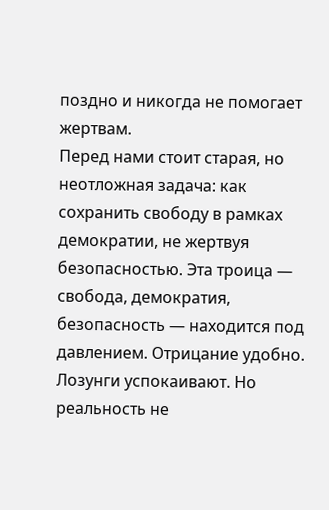поздно и никогда не помогает жертвам.
Перед нами стоит старая, но неотложная задача: как сохранить свободу в рамках демократии, не жертвуя безопасностью. Эта троица — свобода, демократия, безопасность — находится под давлением. Отрицание удобно. Лозунги успокаивают. Но реальность не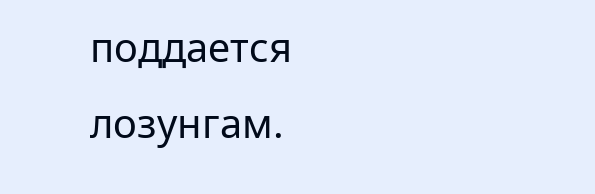поддается лозунгам.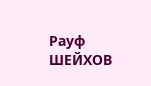Рауф ШЕЙХОВ